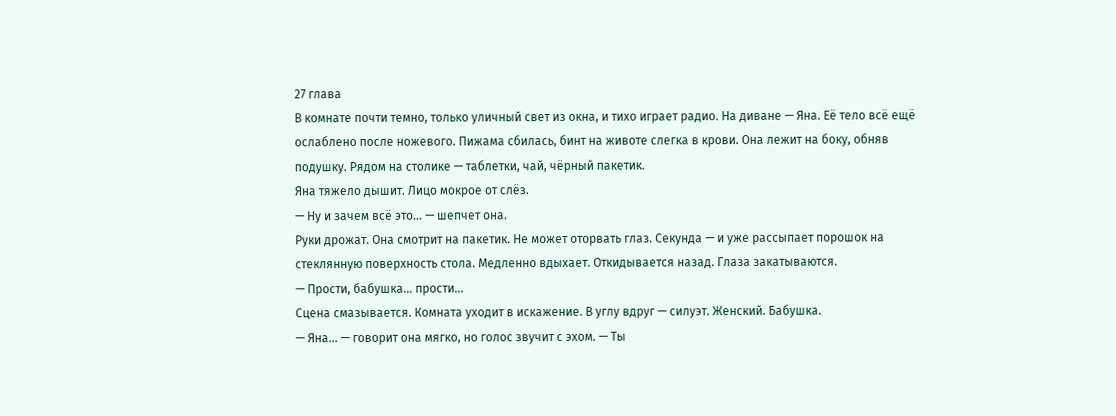27 глава
В комнате почти темно, только уличный свет из окна, и тихо играет радио. На диване — Яна. Её тело всё ещё ослаблено после ножевого. Пижама сбилась, бинт на животе слегка в крови. Она лежит на боку, обняв подушку. Рядом на столике — таблетки, чай, чёрный пакетик.
Яна тяжело дышит. Лицо мокрое от слёз.
— Ну и зачем всё это... — шепчет она.
Руки дрожат. Она смотрит на пакетик. Не может оторвать глаз. Секунда — и уже рассыпает порошок на стеклянную поверхность стола. Медленно вдыхает. Откидывается назад. Глаза закатываются.
— Прости, бабушка... прости...
Сцена смазывается. Комната уходит в искажение. В углу вдруг — силуэт. Женский. Бабушка.
— Яна... — говорит она мягко, но голос звучит с эхом. — Ты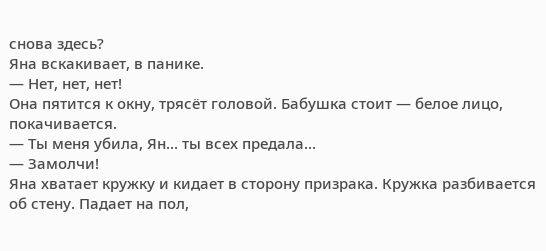снова здесь?
Яна вскакивает, в панике.
— Нет, нет, нет!
Она пятится к окну, трясёт головой. Бабушка стоит — белое лицо, покачивается.
— Ты меня убила, Ян... ты всех предала...
— Замолчи!
Яна хватает кружку и кидает в сторону призрака. Кружка разбивается об стену. Падает на пол,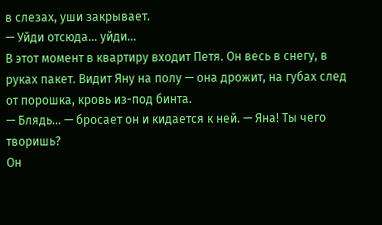в слезах, уши закрывает.
— Уйди отсюда... уйди...
В этот момент в квартиру входит Петя. Он весь в снегу, в руках пакет. Видит Яну на полу — она дрожит, на губах след от порошка, кровь из-под бинта.
— Блядь... — бросает он и кидается к ней. — Яна! Ты чего творишь?
Он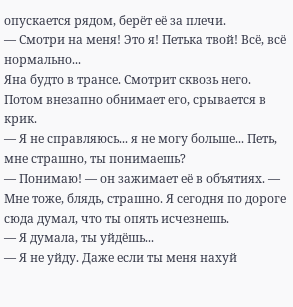опускается рядом, берёт её за плечи.
— Смотри на меня! Это я! Петька твой! Всё, всё нормально...
Яна будто в трансе. Смотрит сквозь него. Потом внезапно обнимает его, срывается в крик.
— Я не справляюсь... я не могу больше... Петь, мне страшно, ты понимаешь?
— Понимаю! — он зажимает её в объятиях. — Мне тоже, блядь, страшно. Я сегодня по дороге сюда думал, что ты опять исчезнешь.
— Я думала, ты уйдёшь...
— Я не уйду. Даже если ты меня нахуй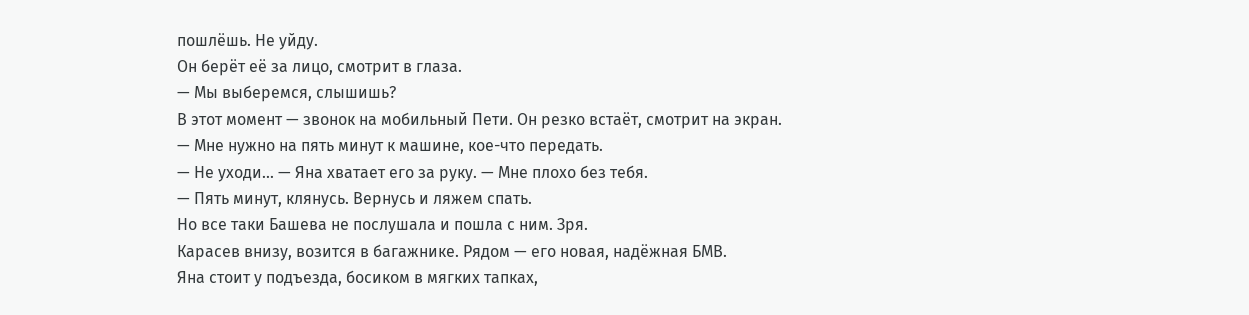пошлёшь. Не уйду.
Он берёт её за лицо, смотрит в глаза.
— Мы выберемся, слышишь?
В этот момент — звонок на мобильный Пети. Он резко встаёт, смотрит на экран.
— Мне нужно на пять минут к машине, кое-что передать.
— Не уходи... — Яна хватает его за руку. — Мне плохо без тебя.
— Пять минут, клянусь. Вернусь и ляжем спать.
Но все таки Башева не послушала и пошла с ним. Зря.
Карасев внизу, возится в багажнике. Рядом — его новая, надёжная БМВ.
Яна стоит у подъезда, босиком в мягких тапках,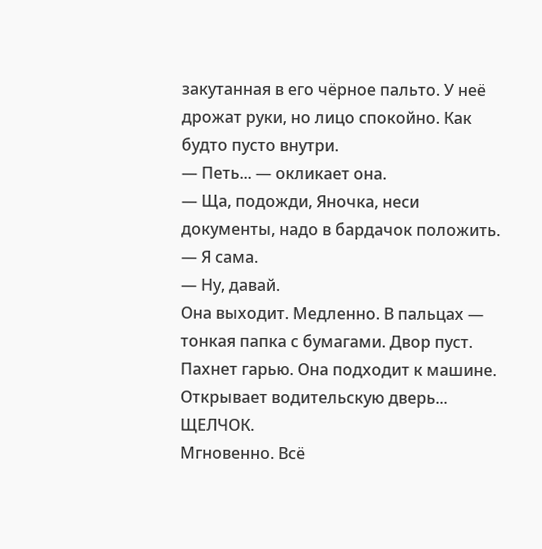закутанная в его чёрное пальто. У неё дрожат руки, но лицо спокойно. Как будто пусто внутри.
— Петь... — окликает она.
— Ща, подожди, Яночка, неси документы, надо в бардачок положить.
— Я сама.
— Ну, давай.
Она выходит. Медленно. В пальцах — тонкая папка с бумагами. Двор пуст. Пахнет гарью. Она подходит к машине. Открывает водительскую дверь...
ЩЕЛЧОК.
Мгновенно. Всё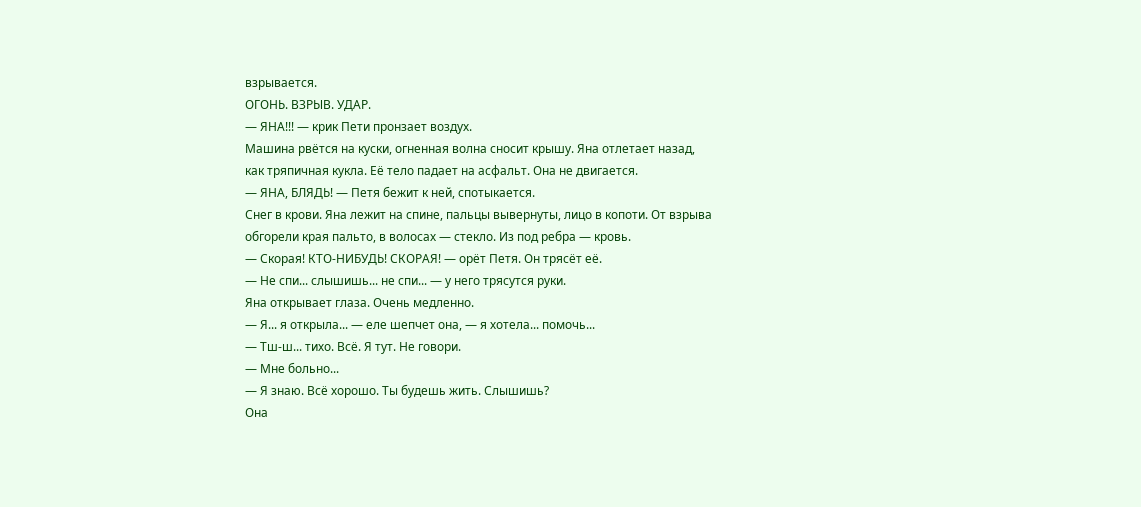взрывается.
ОГОНЬ. ВЗРЫВ. УДАР.
— ЯНА!!! — крик Пети пронзает воздух.
Машина рвётся на куски, огненная волна сносит крышу. Яна отлетает назад, как тряпичная кукла. Её тело падает на асфальт. Она не двигается.
— ЯНА, БЛЯДЬ! — Петя бежит к ней, спотыкается.
Снег в крови. Яна лежит на спине, пальцы вывернуты, лицо в копоти. От взрыва обгорели края пальто, в волосах — стекло. Из под ребра — кровь.
— Скорая! КТО-НИБУДЬ! СКОРАЯ! — орёт Петя. Он трясёт её.
— Не спи... слышишь... не спи... — у него трясутся руки.
Яна открывает глаза. Очень медленно.
— Я... я открыла... — еле шепчет она, — я хотела... помочь...
— Тш-ш... тихо. Всё. Я тут. Не говори.
— Мне больно...
— Я знаю. Всё хорошо. Ты будешь жить. Слышишь?
Она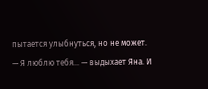пытается улыбнуться, но не может.
— Я люблю тебя... — выдыхает Яна. И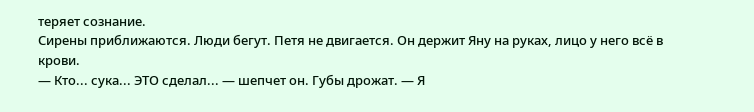теряет сознание.
Сирены приближаются. Люди бегут. Петя не двигается. Он держит Яну на руках, лицо у него всё в крови.
— Кто... сука... ЭТО сделал... — шепчет он. Губы дрожат. — Я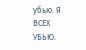убью. Я ВСЕХ УБЬЮ.